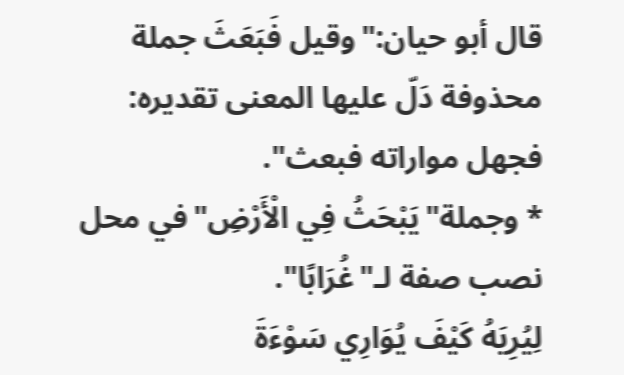قال أبو حيان:"وقيل فَبَعَثَ جملة محذوفة دَلّ عليها المعنى تقديره: فجهل مواراته فبعث".
* وجملة"يَبْحَثُ فِي الْأَرْضِ"في محل نصب صفة لـ"غُرَابًا".
لِيُرِيَهُ كَيْفَ يُوَارِي سَوْءَةَ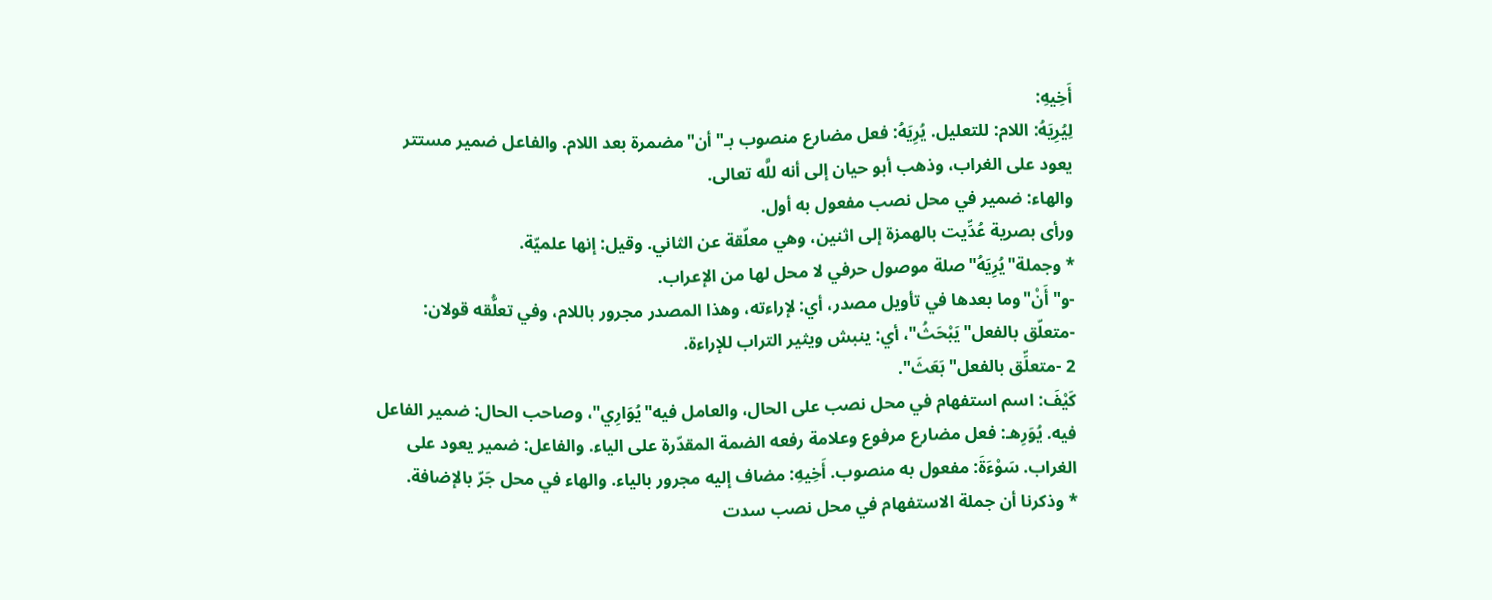أَخِيهِ:
لِيُرِيَهُ: اللام: للتعليل. يُرِيَهُ: فعل مضارع منصوب بـ"أن"مضمرة بعد اللام. والفاعل ضمير مستتر يعود على الغراب، وذهب أبو حيان إلى أنه للَّه تعالى.
والهاء: ضمير في محل نصب مفعول به أول.
ورأى بصرية عُدِّيت بالهمزة إلى اثنين، وهي معلّقة عن الثاني. وقيل: إنها علميّة.
* وجملة"يُرِيَهُ"صلة موصول حرفي لا محل لها من الإعراب.
-و"أَنْ"وما بعدها في تأويل مصدر، أي: لإراءته، وهذا المصدر مجرور باللام، وفي تعلُّقه قولان:
-متعلّق بالفعل"يَبْحَثُ"، أي: ينبش ويثير التراب للإراءة.
2 -متعلِّق بالفعل"بَعَثَ".
كَيْفَ: اسم استفهام في محل نصب على الحال، والعامل فيه"يُوَارِي"، وصاحب الحال: ضمير الفاعل فيه. يُوَرِهـ: فعل مضارع مرفوع وعلامة رفعه الضمة المقدّرة على الياء. والفاعل: ضمير يعود على الغراب. سَوْءَةَ: مفعول به منصوب. أَخِيهِ: مضاف إليه مجرور بالياء. والهاء في محل جَرّ بالإضافة.
* وذكرنا أن جملة الاستفهام في محل نصب سدت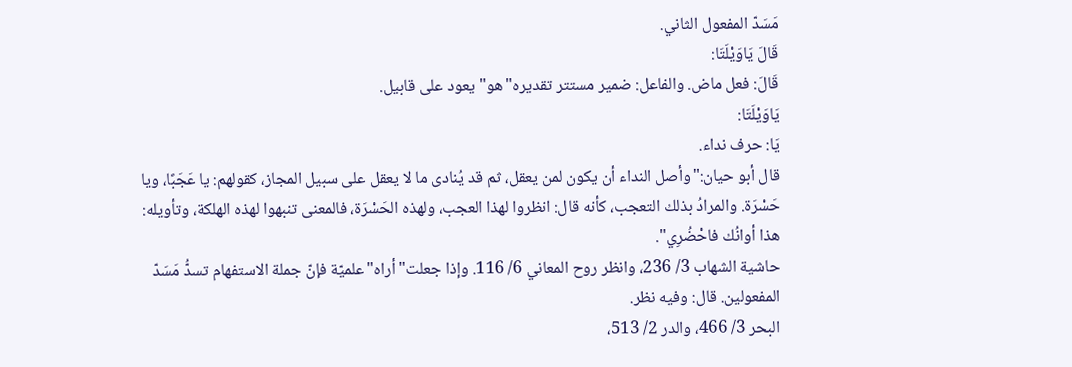مَسَدّ المفعول الثاني.
قَالَ يَاوَيْلَتَا:
قَالَ: فعل ماض. والفاعل: ضمير مستتر تقديره"هو"يعود على قابيل.
يَاوَيْلَتَا:
يَا: حرف نداء.
قال أبو حيان:"وأصل النداء أن يكون لمن يعقل، ثم قد يُنادى ما لا يعقل على سبيل المجاز، كقولهم: يا عَجَبًا، ويا حَسْرَة. والمرادُ بذلك التعجب، كأنه قال: انظروا لهذا العجب، ولهذه الحَسْرَة، فالمعنى تنبهوا لهذه الهلكة، وتأويله: هذا أوانُك فاحْضُرِي".
حاشية الشهاب 3/ 236، وانظر روح المعاني 6/ 116. وإذا جعلت"أراه"علميّة فإنّ جملة الاستفهام تسدُّ مَسَدّ المفعولين. قال: وفيه نظر.
البحر 3/ 466، والدر 2/ 513،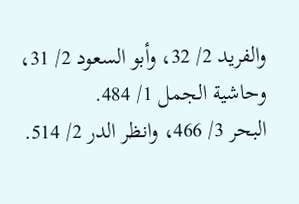والفريد 2/ 32، وأبو السعود 2/ 31، وحاشية الجمل 1/ 484.
البحر 3/ 466، وانظر الدر 2/ 514.